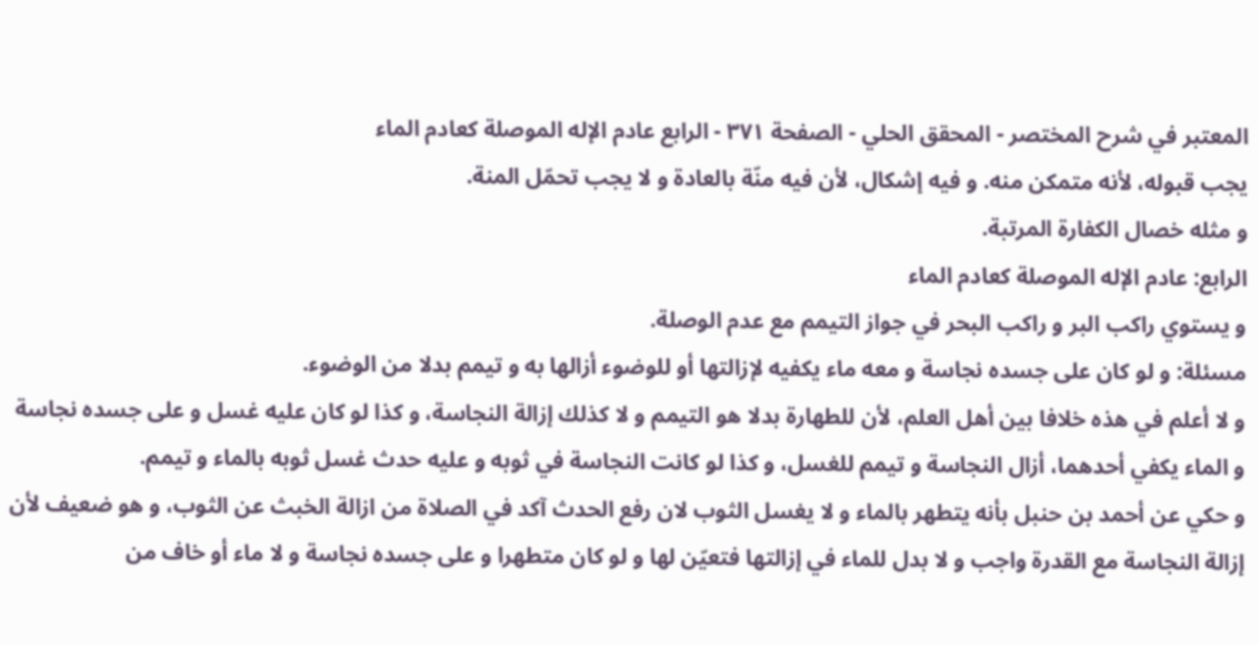المعتبر في شرح المختصر - المحقق الحلي - الصفحة ٣٧١ - الرابع عادم الإله الموصلة كعادم الماء
يجب قبوله، لأنه متمكن منه. و فيه إشكال، لأن فيه منّة بالعادة و لا يجب تحمّل المنة.
و مثله خصال الكفارة المرتبة.
الرابع: عادم الإله الموصلة كعادم الماء
و يستوي راكب البر و راكب البحر في جواز التيمم مع عدم الوصلة.
مسئلة: و لو كان على جسده نجاسة و معه ماء يكفيه لإزالتها أو للوضوء أزالها به و تيمم بدلا من الوضوء.
و لا أعلم في هذه خلافا بين أهل العلم، لأن للطهارة بدلا هو التيمم و لا كذلك إزالة النجاسة، و كذا لو كان عليه غسل و على جسده نجاسة و الماء يكفي أحدهما، أزال النجاسة و تيمم للغسل، و كذا لو كانت النجاسة في ثوبه و عليه حدث غسل ثوبه بالماء و تيمم.
و حكي عن أحمد بن حنبل بأنه يتطهر بالماء و لا يغسل الثوب لان رفع الحدث آكد في الصلاة من ازالة الخبث عن الثوب، و هو ضعيف لأن إزالة النجاسة مع القدرة واجب و لا بدل للماء في إزالتها فتعيّن لها و لو كان متطهرا و على جسده نجاسة و لا ماء أو خاف من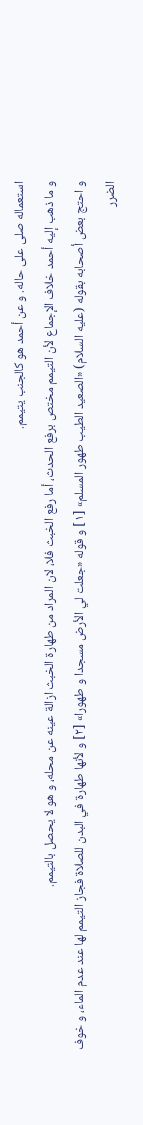استعماله صلى على حاله. و عن أحمد هو كالجنب يتيمم.
و ما ذهب إليه أحمد خلاف الإجماع لأن التيمم مختص برفع الحدث، أما رفع الخبث فلا، لان المراد من طهارة الخبث ازالة عينه عن محله، و هو لا يحصل بالتيمم.
و احتج بعض أصحابه بقوله (عليه السلام) «الصعيد الطيب طهور المسلم» [١] و قوله «جعلت لي الأرض مسجدا و طهورا» [٢] و لأنها طهارة في البدن للصلاة فجاز التيمم لها عند عدم الماء، و خوف الضرر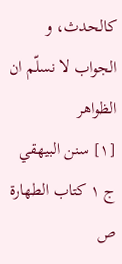كالحدث، و الجواب لا نسلّم ان الظواهر
[١] سنن البيهقي ج ١ كتاب الطهارة ص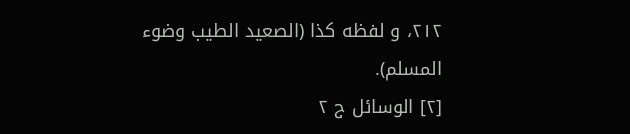٢١٢، و لفظه كذا (الصعيد الطيب وضوء المسلم).
[٢] الوسائل ج ٢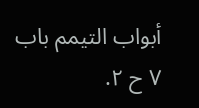أبواب التيمم باب ٧ ح ٢.